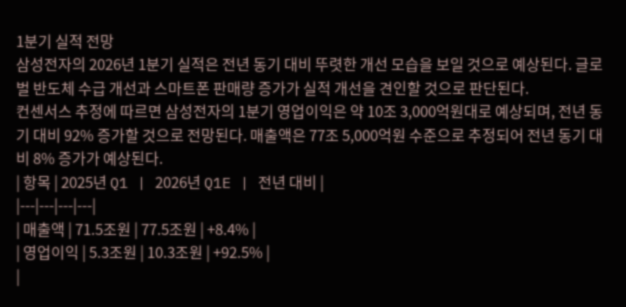1분기 실적 전망
삼성전자의 2026년 1분기 실적은 전년 동기 대비 뚜렷한 개선 모습을 보일 것으로 예상된다. 글로벌 반도체 수급 개선과 스마트폰 판매량 증가가 실적 개선을 견인할 것으로 판단된다.
컨센서스 추정에 따르면 삼성전자의 1분기 영업이익은 약 10조 3,000억원대로 예상되며, 전년 동기 대비 92% 증가할 것으로 전망된다. 매출액은 77조 5,000억원 수준으로 추정되어 전년 동기 대비 8% 증가가 예상된다.
| 항목 | 2025년 Q1 | 2026년 Q1E | 전년 대비 |
|---|---|---|---|
| 매출액 | 71.5조원 | 77.5조원 | +8.4% |
| 영업이익 | 5.3조원 | 10.3조원 | +92.5% |
|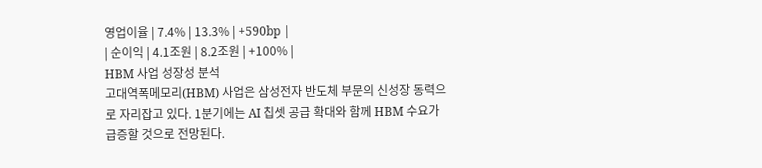영업이율 | 7.4% | 13.3% | +590bp |
| 순이익 | 4.1조원 | 8.2조원 | +100% |
HBM 사업 성장성 분석
고대역폭메모리(HBM) 사업은 삼성전자 반도체 부문의 신성장 동력으로 자리잡고 있다. 1분기에는 AI 칩셋 공급 확대와 함께 HBM 수요가 급증할 것으로 전망된다.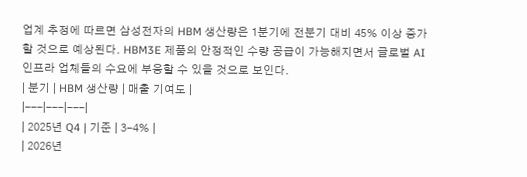업계 추정에 따르면 삼성전자의 HBM 생산량은 1분기에 전분기 대비 45% 이상 증가할 것으로 예상된다. HBM3E 제품의 안정적인 수량 공급이 가능해지면서 글로벌 AI 인프라 업체들의 수요에 부응할 수 있을 것으로 보인다.
| 분기 | HBM 생산량 | 매출 기여도 |
|---|---|---|
| 2025년 Q4 | 기준 | 3-4% |
| 2026년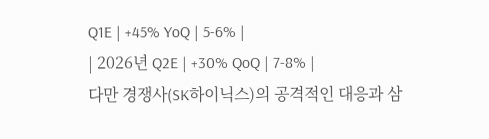Q1E | +45% YoQ | 5-6% |
| 2026년 Q2E | +30% QoQ | 7-8% |
다만 경쟁사(SK하이닉스)의 공격적인 대응과 삼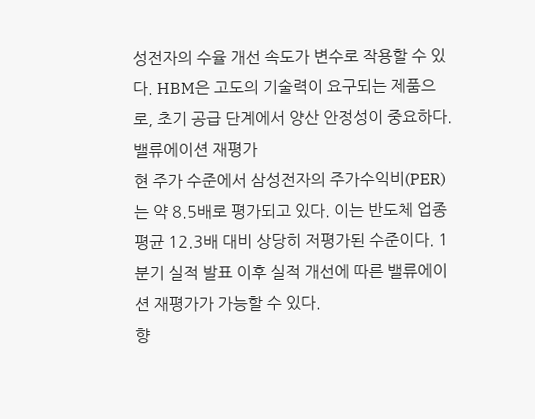성전자의 수율 개선 속도가 변수로 작용할 수 있다. HBM은 고도의 기술력이 요구되는 제품으로, 초기 공급 단계에서 양산 안정성이 중요하다.
밸류에이션 재평가
현 주가 수준에서 삼성전자의 주가수익비(PER)는 약 8.5배로 평가되고 있다. 이는 반도체 업종 평균 12.3배 대비 상당히 저평가된 수준이다. 1분기 실적 발표 이후 실적 개선에 따른 밸류에이션 재평가가 가능할 수 있다.
향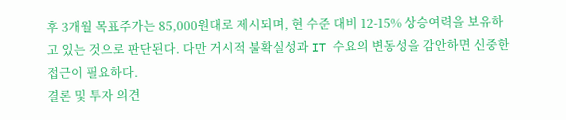후 3개월 목표주가는 85,000원대로 제시되며, 현 수준 대비 12-15% 상승여력을 보유하고 있는 것으로 판단된다. 다만 거시적 불확실성과 IT 수요의 변동성을 감안하면 신중한 접근이 필요하다.
결론 및 투자 의견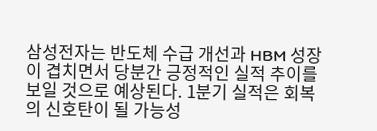삼성전자는 반도체 수급 개선과 HBM 성장이 겹치면서 당분간 긍정적인 실적 추이를 보일 것으로 예상된다. 1분기 실적은 회복의 신호탄이 될 가능성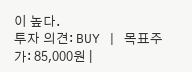이 높다.
투자 의견: BUY | 목표주가: 85,000원 |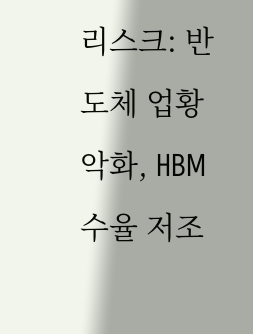리스크: 반도체 업황 악화, HBM 수율 저조